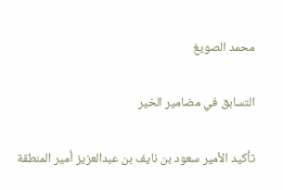محمد الصويغ

التسابق في مضامير الخير

تأكيد الأمير سعود بن نايف بن عبدالعزيز أمير المنطقة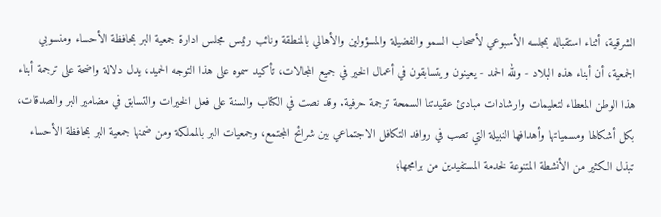الشرقية، أثناء استقباله بمجلسه الأسبوعي لأصحاب السمو والفضيلة والمسؤولين والأهالي بالمنطقة ونائب رئيس مجلس ادارة جمعية البر بمحافظة الأحساء ومنسوبي الجمعية، أن أبناء هذه البلاد - ولله الحمد - يعينون ويتسابقون في أعمال الخير في جميع المجالات، تأكيد سموه على هذا التوجه الحميد، يدل دلالة واضحة على ترجمة أبناء هذا الوطن المعطاء لتعليمات وارشادات مبادئ عقيدتنا السمحة ترجمة حرفية. وقد نصت في الكتاب والسنة على فعل الخيرات والتسابق في مضامير البر والصدقات، بكل أشكالها ومسمياتها وأهدافها النبيلة التي تصب في روافد التكافل الاجتماعي بين شرائح المجتمع، وجمعيات البر بالمملكة ومن ضمنها جمعية البر بمحافظة الأحساء تبذل الكثير من الأنشطة المتنوعة لخدمة المستفيدين من برامجها؛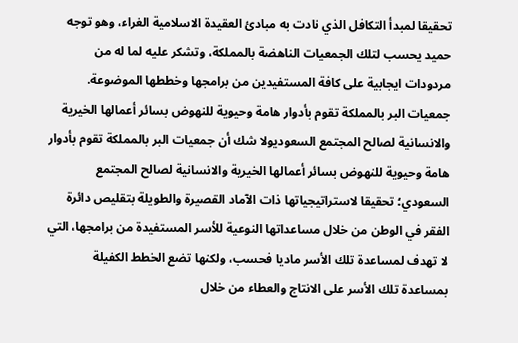تحقيقا لمبدأ التكافل الذي نادت به مبادئ العقيدة الاسلامية الغراء، وهو توجه حميد يحسب لتلك الجمعيات الناهضة بالمملكة، وتشكر عليه لما له من مردودات ايجابية على كافة المستفيدين من برامجها وخططها الموضوعة. جمعيات البر بالمملكة تقوم بأدوار هامة وحيوية للنهوض بسائر أعمالها الخيرية والانسانية لصالح المجتمع السعوديولا شك أن جمعيات البر بالمملكة تقوم بأدوار هامة وحيوية للنهوض بسائر أعمالها الخيرية والانسانية لصالح المجتمع السعودي؛ تحقيقا لاستراتيجياتها ذات الآماد القصيرة والطويلة بتقليص دائرة الفقر في الوطن من خلال مساعداتها النوعية للأسر المستفيدة من برامجها، التي لا تهدف لمساعدة تلك الأسر ماديا فحسب، ولكنها تضع الخطط الكفيلة بمساعدة تلك الأسر على الانتاج والعطاء من خلال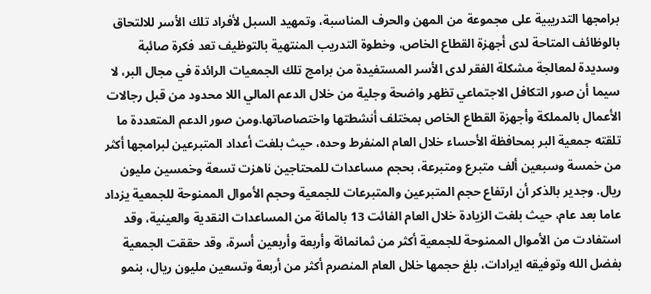برامجها التدريبية على مجموعة من المهن والحرف المناسبة، وتمهيد السبل لأفراد تلك الأسر للالتحاق بالوظائف المتاحة لدى أجهزة القطاع الخاص، وخطوة التدريب المنتهية بالتوظيف تعد فكرة صائبة وسديدة لمعالجة مشكلة الفقر لدى الأسر المستفيدة من برامج تلك الجمعيات الرائدة في مجال البر، لا سيما أن صور التكافل الاجتماعي تظهر واضحة وجلية من خلال الدعم المالي اللا محدود من قبل رجالات الأعمال بالمملكة وأجهزة القطاع الخاص بمختلف أنشطتها واختصاصاتها.ومن صور الدعم المتعددة ما تلقته جمعية البر بمحافظة الأحساء خلال العام المنفرط وحده، حيث بلغت أعداد المتبرعين لبرامجها أكثر من خمسة وسبعين ألف متبرع ومتبرعة، بحجم مساعدات للمحتاجين ناهزت تسعة وخمسين مليون ريال. وجدير بالذكر أن ارتفاع حجم المتبرعين والمتبرعات للجمعية وحجم الأموال الممنوحة للجمعية يزداد عاما بعد عام، حيث بلغت الزيادة خلال العام الفائت 13 بالمائة من المساعدات النقدية والعينية، وقد استفادت من الأموال الممنوحة للجمعية أكثر من ثمانمائة وأربعة وأربعين أسرة، وقد حققت الجمعية بفضل الله وتوفيقه ايرادات، بلغ حجمها خلال العام المنصرم أكثر من أربعة وتسعين مليون ريال، بنمو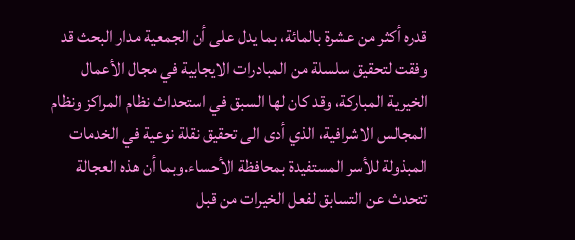قدره أكثر من عشرة بالمائة، بما يدل على أن الجمعية مدار البحث قد وفقت لتحقيق سلسلة من المبادرات الايجابية في مجال الأعمال الخيرية المباركة، وقد كان لها السبق في استحداث نظام المراكز ونظام المجالس الاشرافية، الذي أدى الى تحقيق نقلة نوعية في الخدمات المبذولة للأسر المستفيدة بمحافظة الأحساء.وبما أن هذه العجالة تتحدث عن التسابق لفعل الخيرات من قبل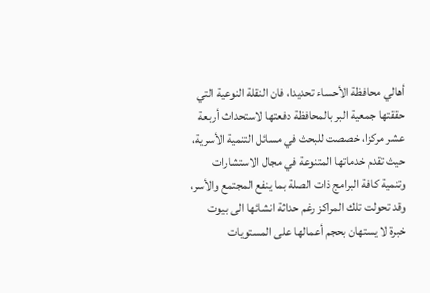أهالي محافظة الأحساء تحديدا، فان النقلة النوعية التي حققتها جمعية البر بالمحافظة دفعتها لاستحداث أربعة عشر مركزا، خصصت للبحث في مسائل التنمية الأسرية، حيث تقدم خدماتها المتنوعة في مجال الاستشارات وتنمية كافة البرامج ذات الصلة بما ينفع المجتمع والأسر، وقد تحولت تلك المراكز رغم حداثة انشائها الى بيوت خبرة لا يستهان بحجم أعمالها على المستويات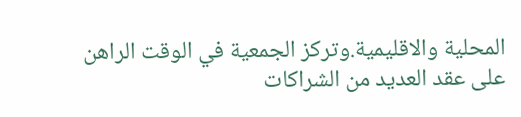المحلية والاقليمية.وتركز الجمعية في الوقت الراهن على عقد العديد من الشراكات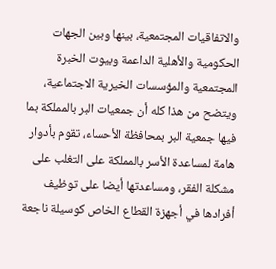والاتفاقيات المجتمعية، بينها وبين الجهات الحكومية والأهلية الداعمة وبيوت الخبرة المجتمعية والمؤسسات الخيرية الاجتماعية، ويتضح من هذا كله أن جمعيات البر بالمملكة بما فيها جمعية البر بمحافظة الأحساء، تقوم بأدوار هامة لمساعدة الأسر بالمملكة على التغلب على مشكلة الفقر، ومساعدتها أيضا على توظيف أفرادها في أجهزة القطاع الخاص كوسيلة ناجعة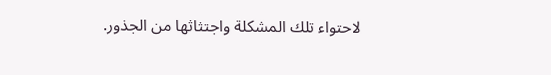لاحتواء تلك المشكلة واجتثاثها من الجذور.